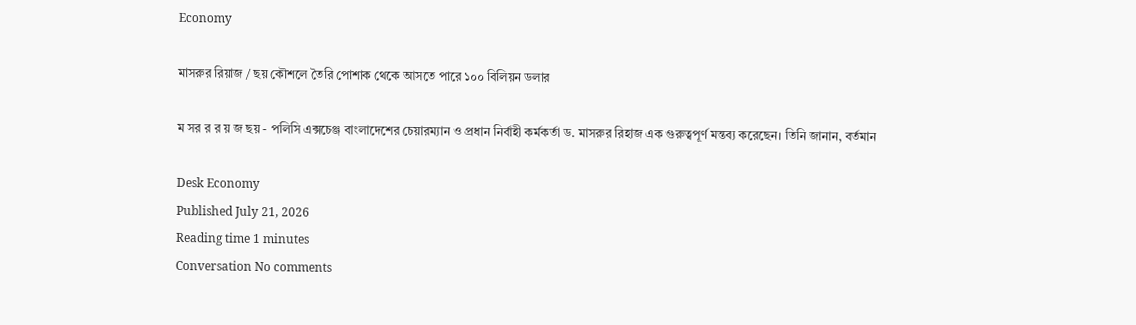Economy

মাসরুর রিয়াজ / ছয় কৌশলে তৈরি পোশাক থেকে আসতে পারে ১০০ বিলিয়ন ডলার

ম সর র র য় জ ছয় - পলিসি এক্সচেঞ্জ বাংলাদেশের চেয়ারম্যান ও প্রধান নির্বাহী কর্মকর্তা ড. মাসরুর রিহাজ এক গুরুত্বপূর্ণ মন্তব্য করেছেন। তিনি জানান, বর্তমান

Desk Economy
Published July 21, 2026
Reading time 1 minutes
Conversation No comments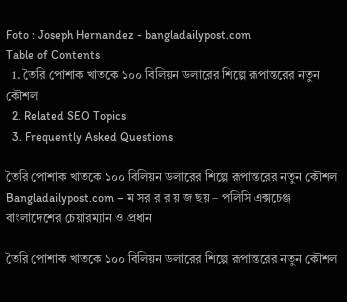Foto : Joseph Hernandez - bangladailypost.com
Table of Contents
  1. তৈরি পোশাক খাতকে ১০০ বিলিয়ন ডলারের শিল্পে রূপান্তরের নতুন কৌশল
  2. Related SEO Topics
  3. Frequently Asked Questions

তৈরি পোশাক খাতকে ১০০ বিলিয়ন ডলারের শিল্পে রূপান্তরের নতুন কৌশল Bangladailypost.com – ম সর র র য় জ ছয় – পলিসি এক্সচেঞ্জ বাংলাদেশের চেয়ারম্যান ও প্রধান

তৈরি পোশাক খাতকে ১০০ বিলিয়ন ডলারের শিল্পে রূপান্তরের নতুন কৌশল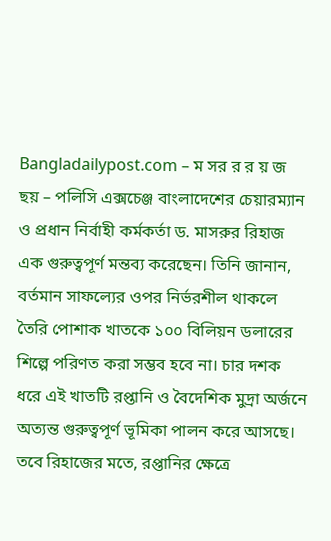Bangladailypost.com – ম সর র র য় জ ছয় – পলিসি এক্সচেঞ্জ বাংলাদেশের চেয়ারম্যান ও প্রধান নির্বাহী কর্মকর্তা ড. মাসরুর রিহাজ এক গুরুত্বপূর্ণ মন্তব্য করেছেন। তিনি জানান, বর্তমান সাফল্যের ওপর নির্ভরশীল থাকলে তৈরি পোশাক খাতকে ১০০ বিলিয়ন ডলারের শিল্পে পরিণত করা সম্ভব হবে না। চার দশক ধরে এই খাতটি রপ্তানি ও বৈদেশিক মুদ্রা অর্জনে অত্যন্ত গুরুত্বপূর্ণ ভূমিকা পালন করে আসছে। তবে রিহাজের মতে, রপ্তানির ক্ষেত্রে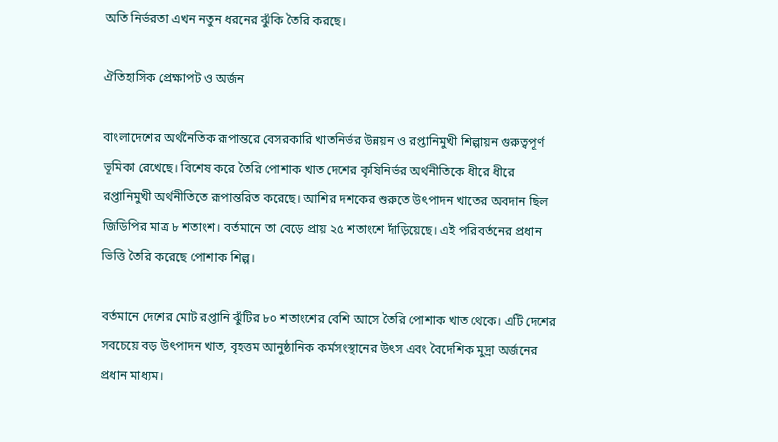অতি নির্ভরতা এখন নতুন ধরনের ঝুঁকি তৈরি করছে।

ঐতিহাসিক প্রেক্ষাপট ও অর্জন

বাংলাদেশের অর্থনৈতিক রূপান্তরে বেসরকারি খাতনির্ভর উন্নয়ন ও রপ্তানিমুখী শিল্পায়ন গুরুত্বপূর্ণ ভূমিকা রেখেছে। বিশেষ করে তৈরি পোশাক খাত দেশের কৃষিনির্ভর অর্থনীতিকে ধীরে ধীরে রপ্তানিমুখী অর্থনীতিতে রূপান্তরিত করেছে। আশির দশকের শুরুতে উৎপাদন খাতের অবদান ছিল জিডিপির মাত্র ৮ শতাংশ। বর্তমানে তা বেড়ে প্রায় ২৫ শতাংশে দাঁড়িয়েছে। এই পরিবর্তনের প্রধান ভিত্তি তৈরি করেছে পোশাক শিল্প।

বর্তমানে দেশের মোট রপ্তানি ঝুঁটির ৮০ শতাংশের বেশি আসে তৈরি পোশাক খাত থেকে। এটি দেশের সবচেয়ে বড় উৎপাদন খাত, বৃহত্তম আনুষ্ঠানিক কর্মসংস্থানের উৎস এবং বৈদেশিক মুদ্রা অর্জনের প্রধান মাধ্যম।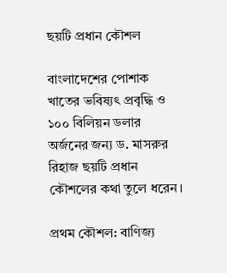ছয়টি প্রধান কৌশল

বাংলাদেশের পোশাক খাতের ভবিষ্যৎ প্রবৃদ্ধি ও ১০০ বিলিয়ন ডলার অর্জনের জন্য ড. মাসরুর রিহাজ ছয়টি প্রধান কৌশলের কথা তুলে ধরেন।

প্রথম কৌশল: বাণিজ্য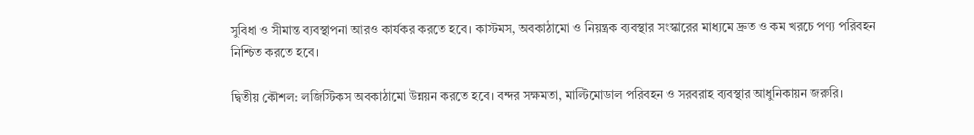সুবিধা ও সীমান্ত ব্যবস্থাপনা আরও কার্যকর করতে হবে। কাস্টমস, অবকাঠামো ও নিয়ন্ত্রক ব্যবস্থার সংস্কারের মাধ্যমে দ্রুত ও কম খরচে পণ্য পরিবহন নিশ্চিত করতে হবে।

দ্বিতীয় কৌশল: লজিস্টিকস অবকাঠামো উন্নয়ন করতে হবে। বন্দর সক্ষমতা, মাল্টিমোডাল পরিবহন ও সরবরাহ ব্যবস্থার আধুনিকায়ন জরুরি।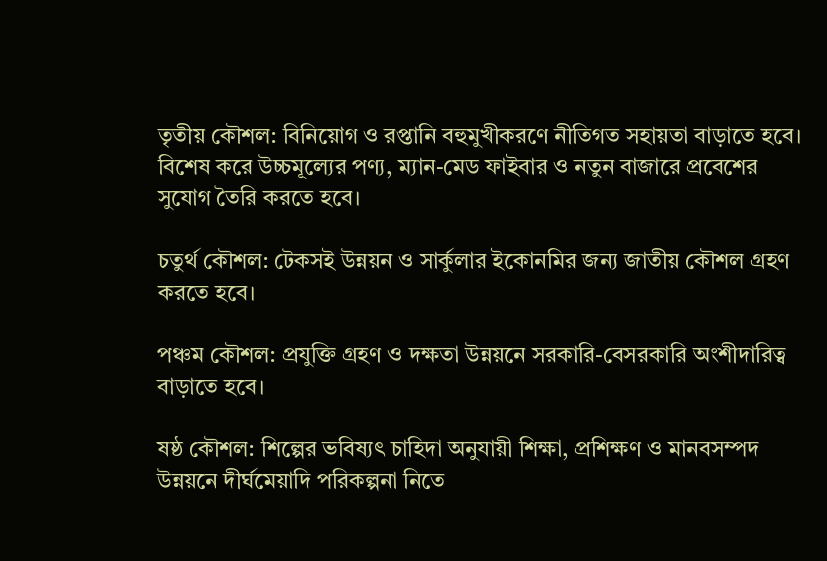তৃতীয় কৌশল: বিনিয়োগ ও রপ্তানি বহুমুখীকরণে নীতিগত সহায়তা বাড়াতে হবে। বিশেষ করে উচ্চমূল্যের পণ্য, ম্যান-মেড ফাইবার ও নতুন বাজারে প্রবেশের সুযোগ তৈরি করতে হবে।

চতুর্থ কৌশল: টেকসই উন্নয়ন ও সার্কুলার ইকোনমির জন্য জাতীয় কৌশল গ্রহণ করতে হবে।

পঞ্চম কৌশল: প্রযুক্তি গ্রহণ ও দক্ষতা উন্নয়নে সরকারি-বেসরকারি অংশীদারিত্ব বাড়াতে হবে।

ষষ্ঠ কৌশল: শিল্পের ভবিষ্যৎ চাহিদা অনুযায়ী শিক্ষা, প্রশিক্ষণ ও মানবসম্পদ উন্নয়নে দীর্ঘমেয়াদি পরিকল্পনা নিতে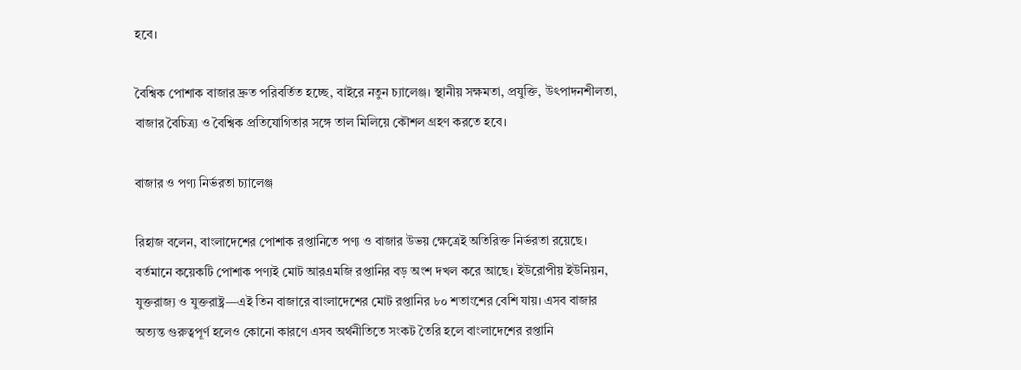হবে।

বৈশ্বিক পোশাক বাজার দ্রুত পরিবর্তিত হচ্ছে, বাইরে নতুন চ্যালেঞ্জ। স্থানীয় সক্ষমতা, প্রযুক্তি, উৎপাদনশীলতা, বাজার বৈচিত্র্য ও বৈশ্বিক প্রতিযোগিতার সঙ্গে তাল মিলিয়ে কৌশল গ্রহণ করতে হবে।

বাজার ও পণ্য নির্ভরতা চ্যালেঞ্জ

রিহাজ বলেন, বাংলাদেশের পোশাক রপ্তানিতে পণ্য ও বাজার উভয় ক্ষেত্রেই অতিরিক্ত নির্ভরতা রয়েছে। বর্তমানে কয়েকটি পোশাক পণ্যই মোট আরএমজি রপ্তানির বড় অংশ দখল করে আছে। ইউরোপীয় ইউনিয়ন, যুক্তরাজ্য ও যুক্তরাষ্ট্র—এই তিন বাজারে বাংলাদেশের মোট রপ্তানির ৮০ শতাংশের বেশি যায়। এসব বাজার অত্যন্ত গুরুত্বপূর্ণ হলেও কোনো কারণে এসব অর্থনীতিতে সংকট তৈরি হলে বাংলাদেশের রপ্তানি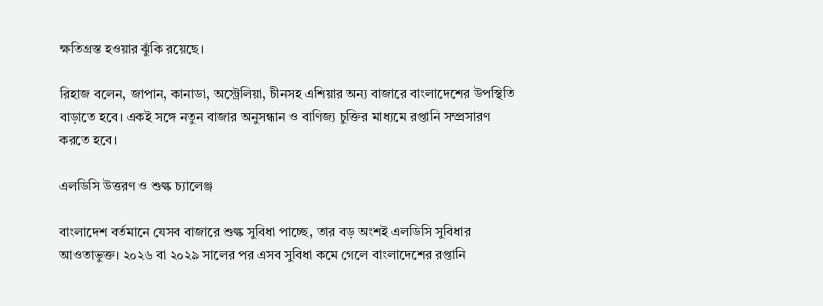ক্ষতিগ্রস্ত হওয়ার ঝুঁকি রয়েছে।

রিহাজ বলেন, জাপান, কানাডা, অস্ট্রেলিয়া, চীনসহ এশিয়ার অন্য বাজারে বাংলাদেশের উপস্থিতি বাড়াতে হবে। একই সঙ্গে নতুন বাজার অনুসন্ধান ও বাণিজ্য চুক্তির মাধ্যমে রপ্তানি সম্প্রসারণ করতে হবে।

এলডিসি উত্তরণ ও শুল্ক চ্যালেঞ্জ

বাংলাদেশ বর্তমানে যেসব বাজারে শুল্ক সুবিধা পাচ্ছে, তার বড় অংশই এলডিসি সুবিধার আওতাভুক্ত। ২০২৬ বা ২০২৯ সালের পর এসব সুবিধা কমে গেলে বাংলাদেশের রপ্তানি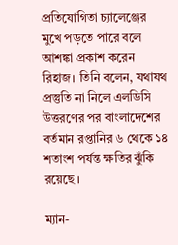প্রতিযোগিতা চ্যালেঞ্জের মুখে পড়তে পারে বলে আশঙ্কা প্রকাশ করেন রিহাজ। তিনি বলেন, যথাযথ প্রস্তুতি না নিলে এলডিসি উত্তরণের পর বাংলাদেশের বর্তমান রপ্তানির ৬ থেকে ১৪ শতাংশ পর্যন্ত ক্ষতির ঝুঁকি রয়েছে।

ম্যান-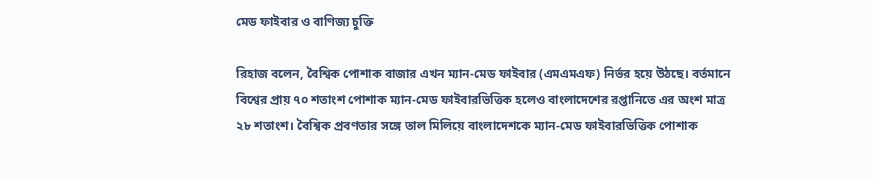মেড ফাইবার ও বাণিজ্য চুক্তি

রিহাজ বলেন, বৈশ্বিক পোশাক বাজার এখন ম্যান-মেড ফাইবার (এমএমএফ) নির্ভর হয়ে উঠছে। বর্তমানে বিশ্বের প্রায় ৭০ শতাংশ পোশাক ম্যান-মেড ফাইবারভিত্তিক হলেও বাংলাদেশের রপ্তানিতে এর অংশ মাত্র ২৮ শতাংশ। বৈশ্বিক প্রবণতার সঙ্গে তাল মিলিয়ে বাংলাদেশকে ম্যান-মেড ফাইবারভিত্তিক পোশাক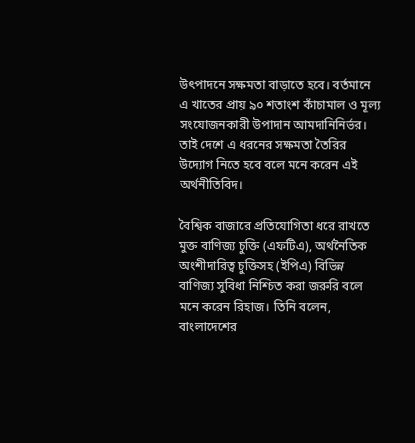উৎপাদনে সক্ষমতা বাড়াতে হবে। বর্তমানে এ খাতের প্রায় ৯০ শতাংশ কাঁচামাল ও মূল্য সংযোজনকারী উপাদান আমদানিনির্ভর। তাই দেশে এ ধরনের সক্ষমতা তৈরির উদ্যোগ নিতে হবে বলে মনে করেন এই অর্থনীতিবিদ।

বৈশ্বিক বাজারে প্রতিযোগিতা ধরে রাখতে মুক্ত বাণিজ্য চুক্তি (এফটিএ), অর্থনৈতিক অংশীদারিত্ব চুক্তিসহ (ইপিএ) বিভিন্ন বাণিজ্য সুবিধা নিশ্চিত করা জরুরি বলে মনে করেন রিহাজ। তিনি বলেন, বাংলাদেশের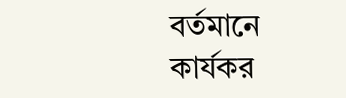বর্তমানে কার্যকর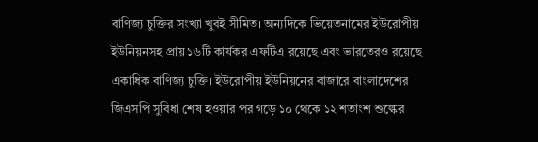বাণিজ্য চুক্তির সংখ্যা খুবই সীমিত। অন্যদিকে ভিয়েতনামের ইউরোপীয় ইউনিয়নসহ প্রায় ১৬টি কার্যকর এফটিএ রয়েছে এবং ভারতেরও রয়েছে একাধিক বাণিজ্য চুক্তি। ইউরোপীয় ইউনিয়নের বাজারে বাংলাদেশের জিএসপি সুবিধা শেষ হওয়ার পর গড়ে ১০ থেকে ১২ শতাংশ শুল্কের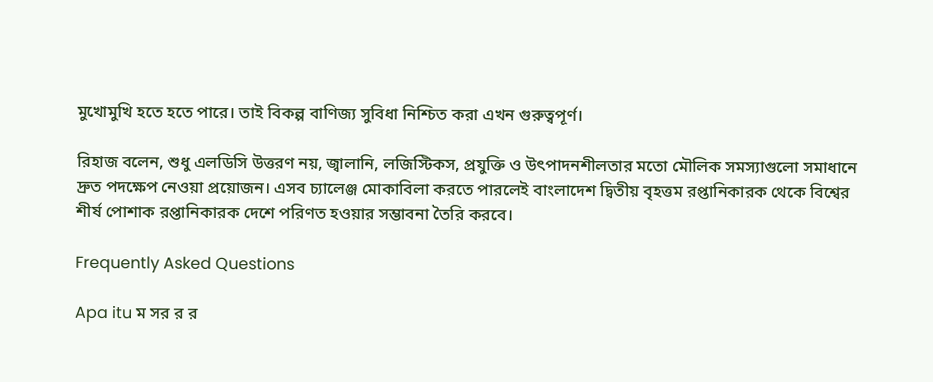মুখোমুখি হতে হতে পারে। তাই বিকল্প বাণিজ্য সুবিধা নিশ্চিত করা এখন গুরুত্বপূর্ণ।

রিহাজ বলেন, শুধু এলডিসি উত্তরণ নয়, জ্বালানি, লজিস্টিকস, প্রযুক্তি ও উৎপাদনশীলতার মতো মৌলিক সমস্যাগুলো সমাধানে দ্রুত পদক্ষেপ নেওয়া প্রয়োজন। এসব চ্যালেঞ্জ মোকাবিলা করতে পারলেই বাংলাদেশ দ্বিতীয় বৃহত্তম রপ্তানিকারক থেকে বিশ্বের শীর্ষ পোশাক রপ্তানিকারক দেশে পরিণত হওয়ার সম্ভাবনা তৈরি করবে।

Frequently Asked Questions

Apa itu ম সর র র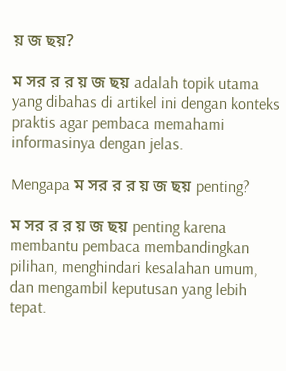য় জ ছয়?

ম সর র র য় জ ছয় adalah topik utama yang dibahas di artikel ini dengan konteks praktis agar pembaca memahami informasinya dengan jelas.

Mengapa ম সর র র য় জ ছয় penting?

ম সর র র য় জ ছয় penting karena membantu pembaca membandingkan pilihan, menghindari kesalahan umum, dan mengambil keputusan yang lebih tepat.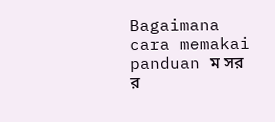Bagaimana cara memakai panduan ম সর র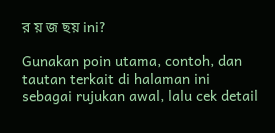র য় জ ছয় ini?

Gunakan poin utama, contoh, dan tautan terkait di halaman ini sebagai rujukan awal, lalu cek detail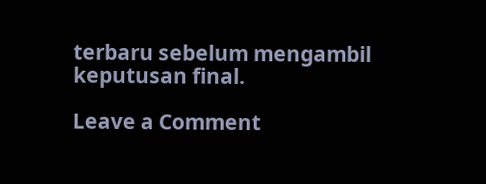terbaru sebelum mengambil keputusan final.

Leave a Comment